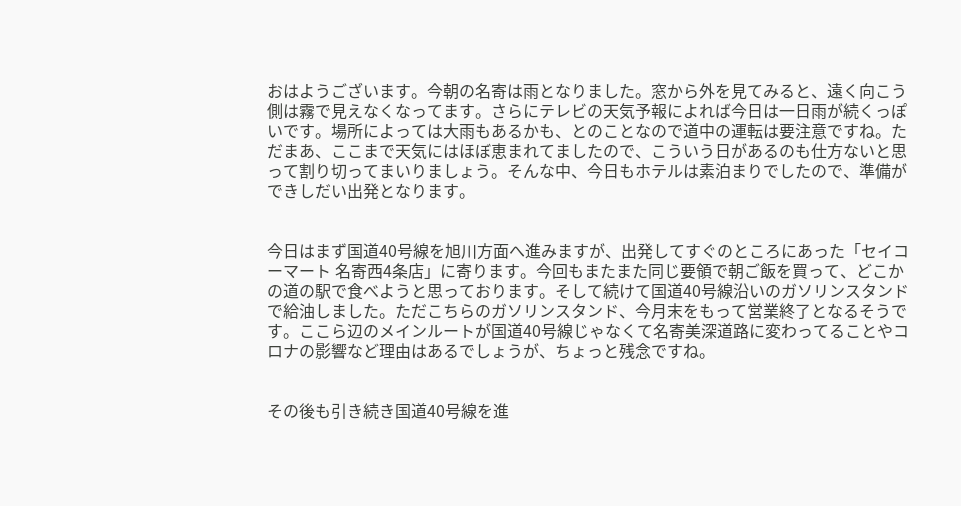おはようございます。今朝の名寄は雨となりました。窓から外を見てみると、遠く向こう側は霧で見えなくなってます。さらにテレビの天気予報によれば今日は一日雨が続くっぽいです。場所によっては大雨もあるかも、とのことなので道中の運転は要注意ですね。ただまあ、ここまで天気にはほぼ恵まれてましたので、こういう日があるのも仕方ないと思って割り切ってまいりましょう。そんな中、今日もホテルは素泊まりでしたので、準備ができしだい出発となります。


今日はまず国道40号線を旭川方面へ進みますが、出発してすぐのところにあった「セイコーマート 名寄西4条店」に寄ります。今回もまたまた同じ要領で朝ご飯を買って、どこかの道の駅で食べようと思っております。そして続けて国道40号線沿いのガソリンスタンドで給油しました。ただこちらのガソリンスタンド、今月末をもって営業終了となるそうです。ここら辺のメインルートが国道40号線じゃなくて名寄美深道路に変わってることやコロナの影響など理由はあるでしょうが、ちょっと残念ですね。


その後も引き続き国道40号線を進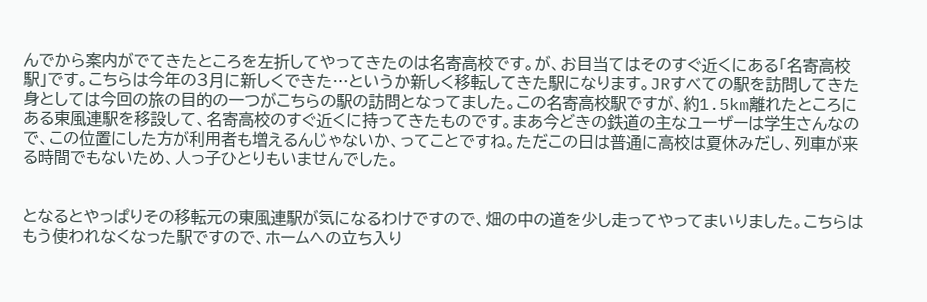んでから案内がでてきたところを左折してやってきたのは名寄高校です。が、お目当てはそのすぐ近くにある「名寄高校駅」です。こちらは今年の3月に新しくできた…というか新しく移転してきた駅になります。JRすべての駅を訪問してきた身としては今回の旅の目的の一つがこちらの駅の訪問となってました。この名寄高校駅ですが、約1.5km離れたところにある東風連駅を移設して、名寄高校のすぐ近くに持ってきたものです。まあ今どきの鉄道の主なユーザーは学生さんなので、この位置にした方が利用者も増えるんじゃないか、ってことですね。ただこの日は普通に高校は夏休みだし、列車が来る時間でもないため、人っ子ひとりもいませんでした。


となるとやっぱりその移転元の東風連駅が気になるわけですので、畑の中の道を少し走ってやってまいりました。こちらはもう使われなくなった駅ですので、ホームへの立ち入り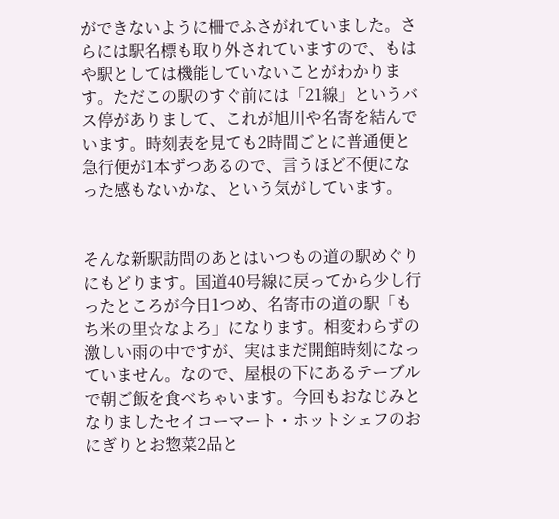ができないように柵でふさがれていました。さらには駅名標も取り外されていますので、もはや駅としては機能していないことがわかります。ただこの駅のすぐ前には「21線」というバス停がありまして、これが旭川や名寄を結んでいます。時刻表を見ても2時間ごとに普通便と急行便が1本ずつあるので、言うほど不便になった感もないかな、という気がしています。


そんな新駅訪問のあとはいつもの道の駅めぐりにもどります。国道40号線に戻ってから少し行ったところが今日1つめ、名寄市の道の駅「もち米の里☆なよろ」になります。相変わらずの激しい雨の中ですが、実はまだ開館時刻になっていません。なので、屋根の下にあるテーブルで朝ご飯を食べちゃいます。今回もおなじみとなりましたセイコーマート・ホットシェフのおにぎりとお惣菜2品と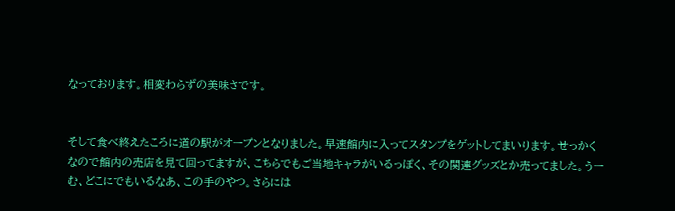なっております。相変わらずの美味さです。


そして食べ終えたころに道の駅がオープンとなりました。早速館内に入ってスタンプをゲットしてまいります。せっかくなので館内の売店を見て回ってますが、こちらでもご当地キャラがいるっぽく、その関連グッズとか売ってました。うーむ、どこにでもいるなあ、この手のやつ。さらには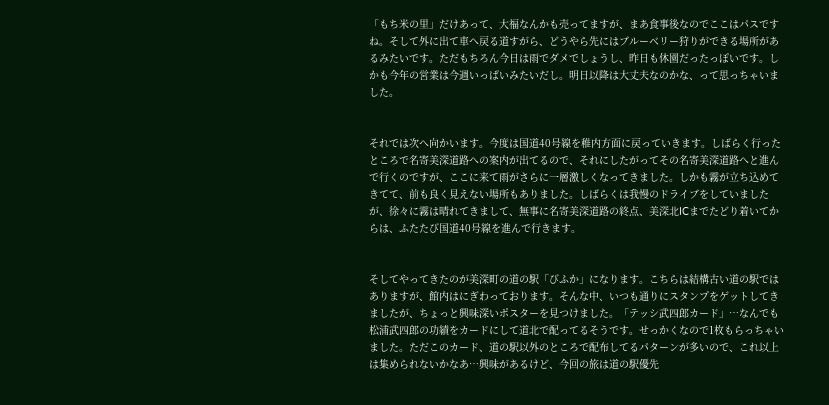「もち米の里」だけあって、大福なんかも売ってますが、まあ食事後なのでここはパスですね。そして外に出て車へ戻る道すがら、どうやら先にはブルーベリー狩りができる場所があるみたいです。ただもちろん今日は雨でダメでしょうし、昨日も休園だったっぽいです。しかも今年の営業は今週いっぱいみたいだし。明日以降は大丈夫なのかな、って思っちゃいました。


それでは次へ向かいます。今度は国道40号線を稚内方面に戻っていきます。しばらく行ったところで名寄美深道路への案内が出てるので、それにしたがってその名寄美深道路へと進んで行くのですが、ここに来て雨がさらに一層激しくなってきました。しかも霧が立ち込めてきてて、前も良く見えない場所もありました。しばらくは我慢のドライブをしていましたが、徐々に霧は晴れてきまして、無事に名寄美深道路の終点、美深北ICまでたどり着いてからは、ふたたび国道40号線を進んで行きます。


そしてやってきたのが美深町の道の駅「びふか」になります。こちらは結構古い道の駅ではありますが、館内はにぎわっております。そんな中、いつも通りにスタンプをゲットしてきましたが、ちょっと興味深いポスターを見つけました。「テッシ武四郎カード」…なんでも松浦武四郎の功績をカードにして道北で配ってるそうです。せっかくなので1枚もらっちゃいました。ただこのカード、道の駅以外のところで配布してるパターンが多いので、これ以上は集められないかなあ…興味があるけど、今回の旅は道の駅優先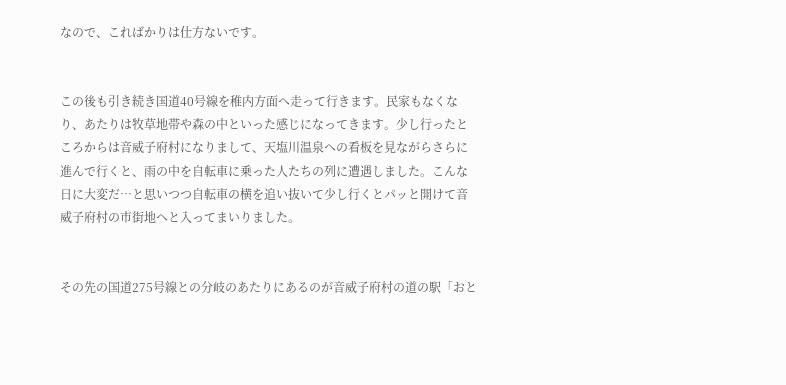なので、こればかりは仕方ないです。


この後も引き続き国道40号線を稚内方面へ走って行きます。民家もなくなり、あたりは牧草地帯や森の中といった感じになってきます。少し行ったところからは音威子府村になりまして、天塩川温泉への看板を見ながらさらに進んで行くと、雨の中を自転車に乗った人たちの列に遭遇しました。こんな日に大変だ…と思いつつ自転車の横を追い抜いて少し行くとパッと開けて音威子府村の市街地へと入ってまいりました。


その先の国道275号線との分岐のあたりにあるのが音威子府村の道の駅「おと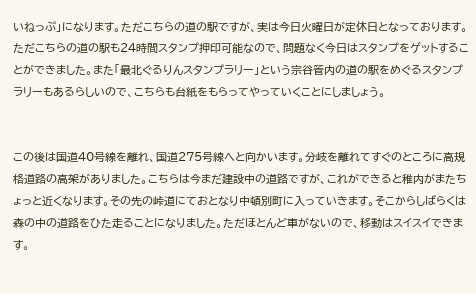いねっぷ」になります。ただこちらの道の駅ですが、実は今日火曜日が定休日となっております。ただこちらの道の駅も24時間スタンプ押印可能なので、問題なく今日はスタンプをゲットすることができました。また「最北ぐるりんスタンプラリー」という宗谷管内の道の駅をめぐるスタンプラリーもあるらしいので、こちらも台紙をもらってやっていくことにしましょう。


この後は国道40号線を離れ、国道275号線へと向かいます。分岐を離れてすぐのところに高規格道路の高架がありました。こちらは今まだ建設中の道路ですが、これができると稚内がまたちょっと近くなります。その先の峠道にておとなり中頓別町に入っていきます。そこからしばらくは森の中の道路をひた走ることになりました。ただほとんど車がないので、移動はスイスイできます。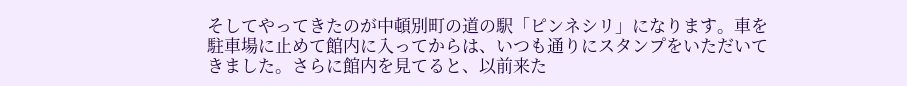そしてやってきたのが中頓別町の道の駅「ピンネシリ」になります。車を駐車場に止めて館内に入ってからは、いつも通りにスタンプをいただいてきました。さらに館内を見てると、以前来た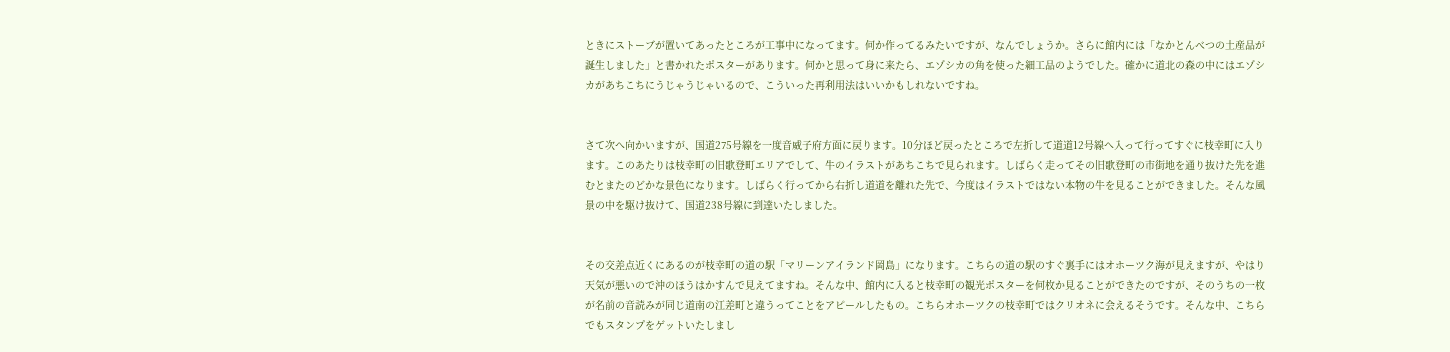ときにストーブが置いてあったところが工事中になってます。何か作ってるみたいですが、なんでしょうか。さらに館内には「なかとんべつの土産品が誕生しました」と書かれたポスターがあります。何かと思って身に来たら、エゾシカの角を使った細工品のようでした。確かに道北の森の中にはエゾシカがあちこちにうじゃうじゃいるので、こういった再利用法はいいかもしれないですね。


さて次へ向かいますが、国道275号線を一度音威子府方面に戻ります。10分ほど戻ったところで左折して道道12号線へ入って行ってすぐに枝幸町に入ります。このあたりは枝幸町の旧歌登町エリアでして、牛のイラストがあちこちで見られます。しばらく走ってその旧歌登町の市街地を通り抜けた先を進むとまたのどかな景色になります。しばらく行ってから右折し道道を離れた先で、今度はイラストではない本物の牛を見ることができました。そんな風景の中を駆け抜けて、国道238号線に到達いたしました。


その交差点近くにあるのが枝幸町の道の駅「マリーンアイランド岡島」になります。こちらの道の駅のすぐ裏手にはオホーツク海が見えますが、やはり天気が悪いので沖のほうはかすんで見えてますね。そんな中、館内に入ると枝幸町の観光ポスターを何枚か見ることができたのですが、そのうちの一枚が名前の音読みが同じ道南の江差町と違うってことをアピールしたもの。こちらオホーツクの枝幸町ではクリオネに会えるそうです。そんな中、こちらでもスタンプをゲットいたしまし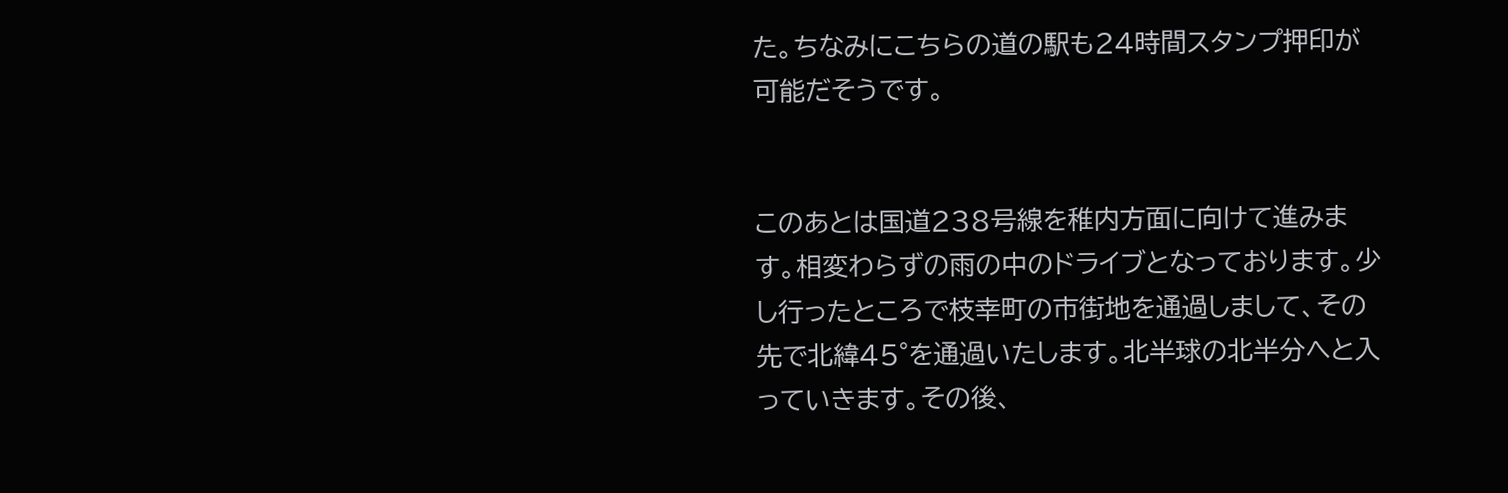た。ちなみにこちらの道の駅も24時間スタンプ押印が可能だそうです。


このあとは国道238号線を稚内方面に向けて進みます。相変わらずの雨の中のドライブとなっております。少し行ったところで枝幸町の市街地を通過しまして、その先で北緯45°を通過いたします。北半球の北半分へと入っていきます。その後、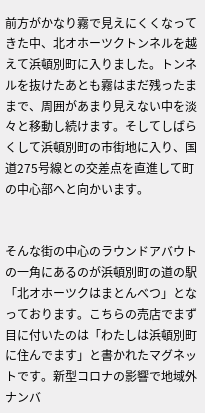前方がかなり霧で見えにくくなってきた中、北オホーツクトンネルを越えて浜頓別町に入りました。トンネルを抜けたあとも霧はまだ残ったままで、周囲があまり見えない中を淡々と移動し続けます。そしてしばらくして浜頓別町の市街地に入り、国道275号線との交差点を直進して町の中心部へと向かいます。


そんな街の中心のラウンドアバウトの一角にあるのが浜頓別町の道の駅「北オホーツクはまとんべつ」となっております。こちらの売店でまず目に付いたのは「わたしは浜頓別町に住んでます」と書かれたマグネットです。新型コロナの影響で地域外ナンバ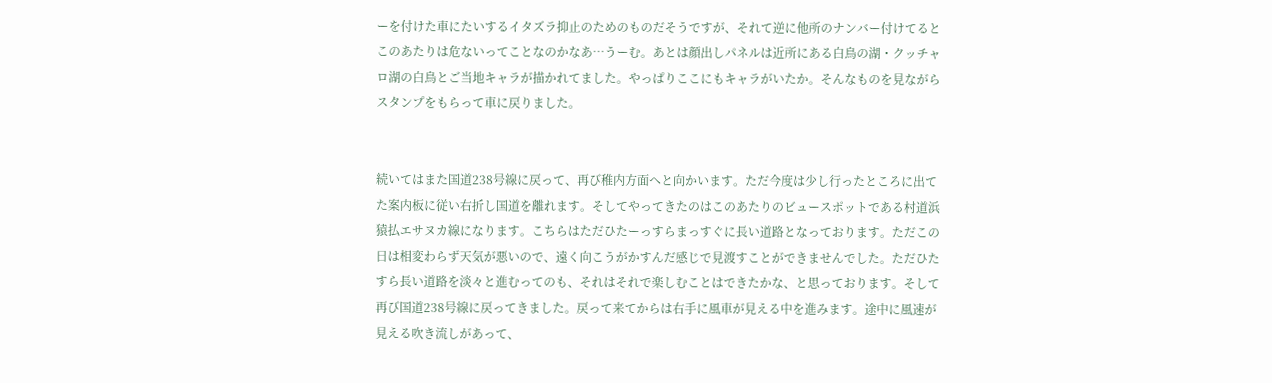ーを付けた車にたいするイタズラ抑止のためのものだそうですが、それて逆に他所のナンバー付けてるとこのあたりは危ないってことなのかなあ…うーむ。あとは顔出しパネルは近所にある白鳥の湖・クッチャロ湖の白鳥とご当地キャラが描かれてました。やっぱりここにもキャラがいたか。そんなものを見ながらスタンプをもらって車に戻りました。


続いてはまた国道238号線に戻って、再び稚内方面へと向かいます。ただ今度は少し行ったところに出てた案内板に従い右折し国道を離れます。そしてやってきたのはこのあたりのビュースポットである村道浜猿払エサヌカ線になります。こちらはただひたーっすらまっすぐに長い道路となっております。ただこの日は相変わらず天気が悪いので、遠く向こうがかすんだ感じで見渡すことができませんでした。ただひたすら長い道路を淡々と進むってのも、それはそれで楽しむことはできたかな、と思っております。そして再び国道238号線に戻ってきました。戻って来てからは右手に風車が見える中を進みます。途中に風速が見える吹き流しがあって、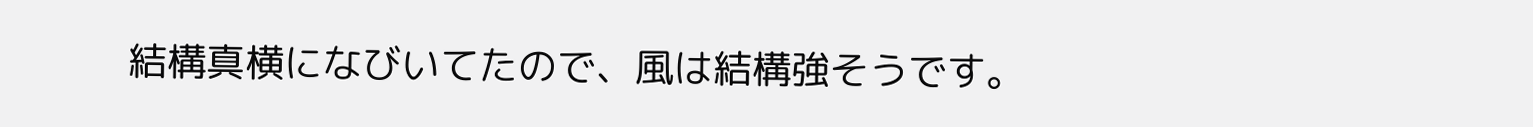結構真横になびいてたので、風は結構強そうです。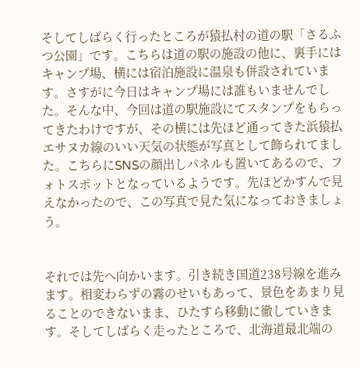そしてしばらく行ったところが猿払村の道の駅「さるふつ公園」です。こちらは道の駅の施設の他に、裏手にはキャンプ場、横には宿泊施設に温泉も併設されています。さすがに今日はキャンプ場には誰もいませんでした。そんな中、今回は道の駅施設にてスタンプをもらってきたわけですが、その横には先ほど通ってきた浜猿払エサヌカ線のいい天気の状態が写真として飾られてました。こちらにSNSの顔出しパネルも置いてあるので、フォトスポットとなっているようです。先ほどかすんで見えなかったので、この写真で見た気になっておきましょう。


それでは先へ向かいます。引き続き国道238号線を進みます。相変わらずの霧のせいもあって、景色をあまり見ることのできないまま、ひたすら移動に徹していきます。そしてしばらく走ったところで、北海道最北端の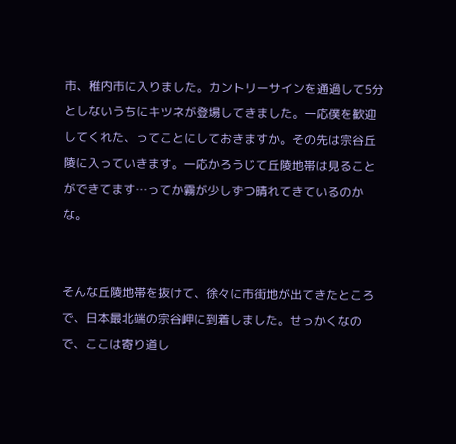市、稚内市に入りました。カントリーサインを通過して5分としないうちにキツネが登場してきました。一応僕を歓迎してくれた、ってことにしておきますか。その先は宗谷丘陵に入っていきます。一応かろうじて丘陵地帯は見ることができてます…ってか霧が少しずつ晴れてきているのかな。


そんな丘陵地帯を抜けて、徐々に市街地が出てきたところで、日本最北端の宗谷岬に到着しました。せっかくなので、ここは寄り道し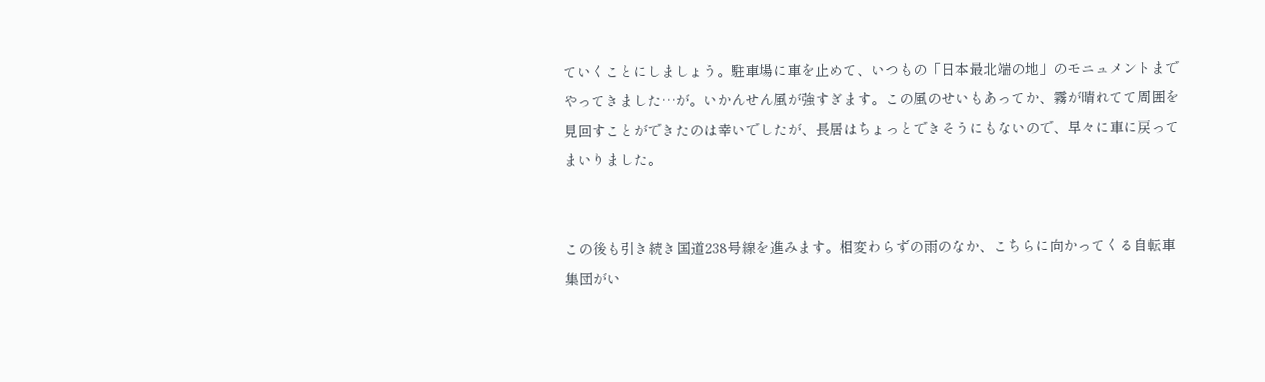ていくことにしましょう。駐車場に車を止めて、いつもの「日本最北端の地」のモニュメントまでやってきました…が。いかんせん風が強すぎます。この風のせいもあってか、霧が晴れてて周囲を見回すことができたのは幸いでしたが、長居はちょっとできそうにもないので、早々に車に戻ってまいりました。


この後も引き続き国道238号線を進みます。相変わらずの雨のなか、こちらに向かってくる自転車集団がい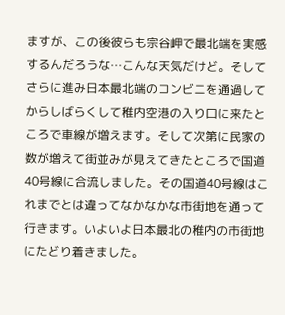ますが、この後彼らも宗谷岬で最北端を実感するんだろうな…こんな天気だけど。そしてさらに進み日本最北端のコンビニを通過してからしばらくして稚内空港の入り口に来たところで車線が増えます。そして次第に民家の数が増えて街並みが見えてきたところで国道40号線に合流しました。その国道40号線はこれまでとは違ってなかなかな市街地を通って行きます。いよいよ日本最北の稚内の市街地にたどり着きました。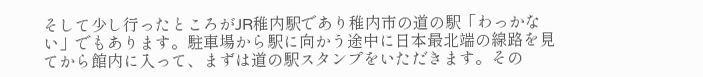そして少し行ったところがJR稚内駅であり稚内市の道の駅「わっかない」でもあります。駐車場から駅に向かう途中に日本最北端の線路を見てから館内に入って、まずは道の駅スタンプをいただきます。その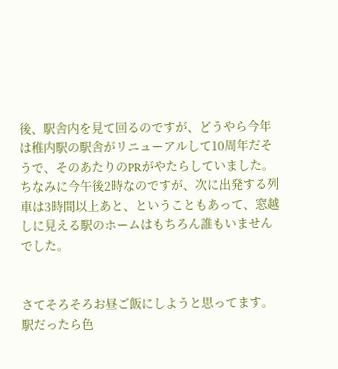後、駅舎内を見て回るのですが、どうやら今年は稚内駅の駅舎がリニューアルして10周年だそうで、そのあたりのPRがやたらしていました。ちなみに今午後2時なのですが、次に出発する列車は3時間以上あと、ということもあって、窓越しに見える駅のホームはもちろん誰もいませんでした。


さてそろそろお昼ご飯にしようと思ってます。駅だったら色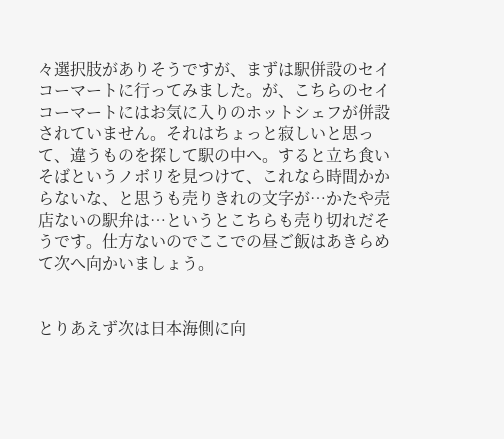々選択肢がありそうですが、まずは駅併設のセイコーマートに行ってみました。が、こちらのセイコーマートにはお気に入りのホットシェフが併設されていません。それはちょっと寂しいと思って、違うものを探して駅の中へ。すると立ち食いそばというノボリを見つけて、これなら時間かからないな、と思うも売りきれの文字が…かたや売店ないの駅弁は…というとこちらも売り切れだそうです。仕方ないのでここでの昼ご飯はあきらめて次へ向かいましょう。


とりあえず次は日本海側に向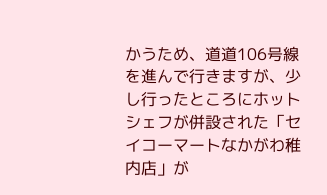かうため、道道106号線を進んで行きますが、少し行ったところにホットシェフが併設された「セイコーマートなかがわ稚内店」が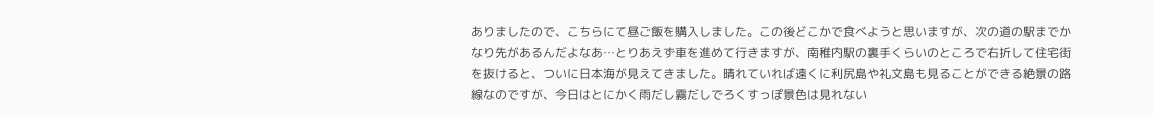ありましたので、こちらにて昼ご飯を購入しました。この後どこかで食べようと思いますが、次の道の駅までかなり先があるんだよなあ…とりあえず車を進めて行きますが、南稚内駅の裏手くらいのところで右折して住宅街を抜けると、ついに日本海が見えてきました。晴れていれば遠くに利尻島や礼文島も見ることができる絶景の路線なのですが、今日はとにかく雨だし霧だしでろくすっぽ景色は見れない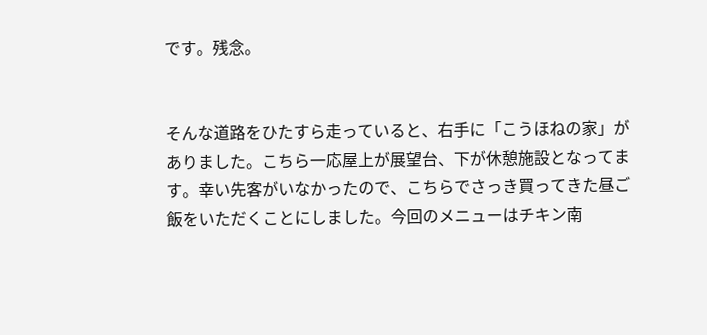です。残念。


そんな道路をひたすら走っていると、右手に「こうほねの家」がありました。こちら一応屋上が展望台、下が休憩施設となってます。幸い先客がいなかったので、こちらでさっき買ってきた昼ご飯をいただくことにしました。今回のメニューはチキン南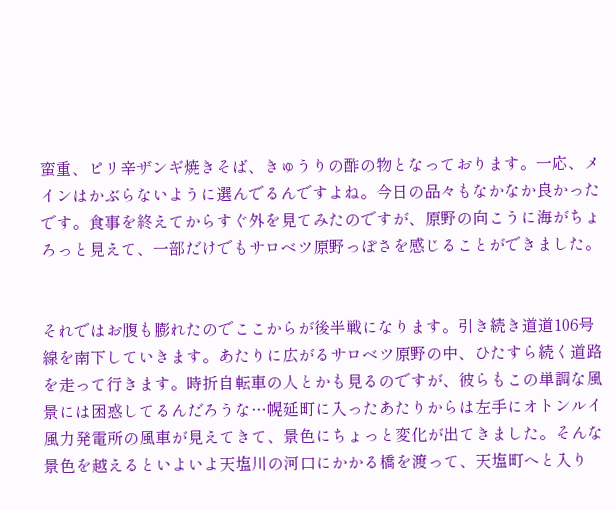蛮重、ピリ辛ザンギ焼きそば、きゅうりの酢の物となっております。一応、メインはかぶらないように選んでるんですよね。今日の品々もなかなか良かったです。食事を終えてからすぐ外を見てみたのですが、原野の向こうに海がちょろっと見えて、一部だけでもサロベツ原野っぽさを感じることができました。


それではお腹も膨れたのでここからが後半戦になります。引き続き道道106号線を南下していきます。あたりに広がるサロベツ原野の中、ひたすら続く道路を走って行きます。時折自転車の人とかも見るのですが、彼らもこの単調な風景には困惑してるんだろうな…幌延町に入ったあたりからは左手にオトンルイ風力発電所の風車が見えてきて、景色にちょっと変化が出てきました。そんな景色を越えるといよいよ天塩川の河口にかかる橋を渡って、天塩町へと入り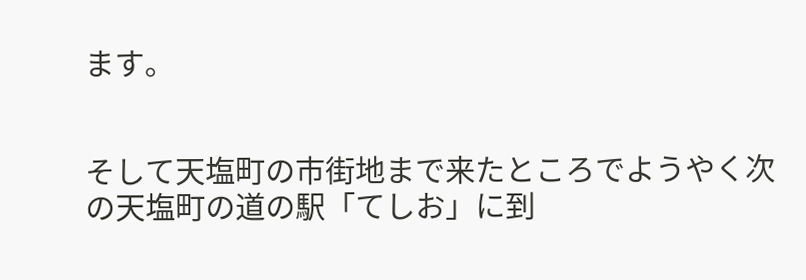ます。


そして天塩町の市街地まで来たところでようやく次の天塩町の道の駅「てしお」に到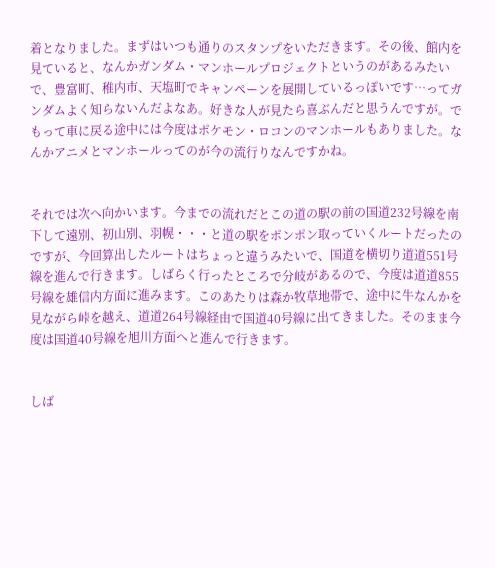着となりました。まずはいつも通りのスタンプをいただきます。その後、館内を見ていると、なんかガンダム・マンホールプロジェクトというのがあるみたいで、豊富町、稚内市、天塩町でキャンペーンを展開しているっぽいです…ってガンダムよく知らないんだよなあ。好きな人が見たら喜ぶんだと思うんですが。でもって車に戻る途中には今度はポケモン・ロコンのマンホールもありました。なんかアニメとマンホールってのが今の流行りなんですかね。


それでは次へ向かいます。今までの流れだとこの道の駅の前の国道232号線を南下して遠別、初山別、羽幌・・・と道の駅をポンポン取っていくルートだったのですが、今回算出したルートはちょっと違うみたいで、国道を横切り道道551号線を進んで行きます。しばらく行ったところで分岐があるので、今度は道道855号線を雄信内方面に進みます。このあたりは森か牧草地帯で、途中に牛なんかを見ながら峠を越え、道道264号線経由で国道40号線に出てきました。そのまま今度は国道40号線を旭川方面へと進んで行きます。


しば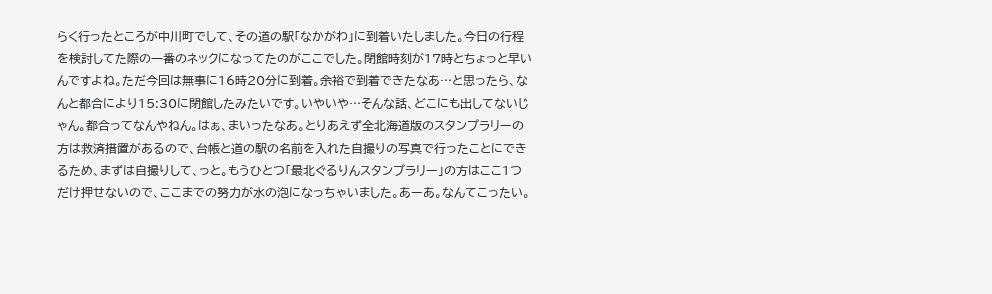らく行ったところが中川町でして、その道の駅「なかがわ」に到着いたしました。今日の行程を検討してた際の一番のネックになってたのがここでした。閉館時刻が17時とちょっと早いんですよね。ただ今回は無事に16時20分に到着。余裕で到着できたなあ…と思ったら、なんと都合により15:30に閉館したみたいです。いやいや…そんな話、どこにも出してないじゃん。都合ってなんやねん。はぁ、まいったなあ。とりあえず全北海道版のスタンプラリーの方は救済措置があるので、台帳と道の駅の名前を入れた自撮りの写真で行ったことにできるため、まずは自撮りして、っと。もうひとつ「最北ぐるりんスタンプラリー」の方はここ1つだけ押せないので、ここまでの努力が水の泡になっちゃいました。あーあ。なんてこったい。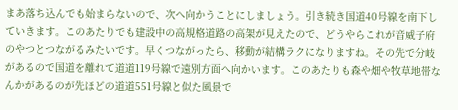まあ落ち込んでも始まらないので、次へ向かうことにしましょう。引き続き国道40号線を南下していきます。このあたりでも建設中の高規格道路の高架が見えたので、どうやらこれが音威子府のやつとつながるみたいです。早くつながったら、移動が結構ラクになりますね。その先で分岐があるので国道を離れて道道119号線で遠別方面へ向かいます。このあたりも森や畑や牧草地帯なんかがあるのが先ほどの道道551号線と似た風景で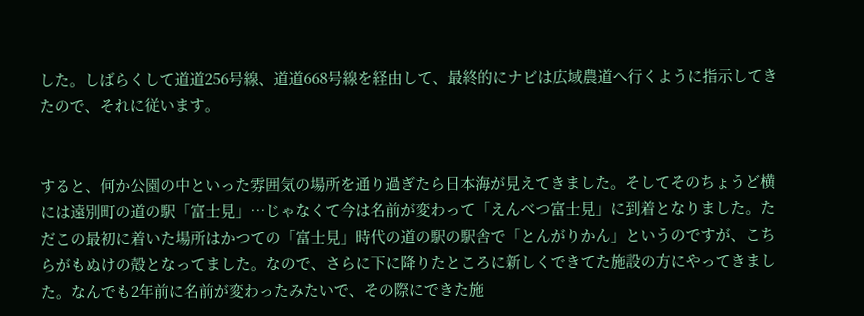した。しばらくして道道256号線、道道668号線を経由して、最終的にナビは広域農道へ行くように指示してきたので、それに従います。


すると、何か公園の中といった雰囲気の場所を通り過ぎたら日本海が見えてきました。そしてそのちょうど横には遠別町の道の駅「富士見」…じゃなくて今は名前が変わって「えんべつ富士見」に到着となりました。ただこの最初に着いた場所はかつての「富士見」時代の道の駅の駅舎で「とんがりかん」というのですが、こちらがもぬけの殻となってました。なので、さらに下に降りたところに新しくできてた施設の方にやってきました。なんでも2年前に名前が変わったみたいで、その際にできた施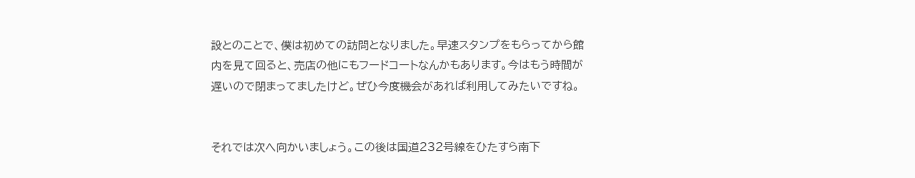設とのことで、僕は初めての訪問となりました。早速スタンプをもらってから館内を見て回ると、売店の他にもフードコートなんかもあります。今はもう時間が遅いので閉まってましたけど。ぜひ今度機会があれば利用してみたいですね。


それでは次へ向かいましょう。この後は国道232号線をひたすら南下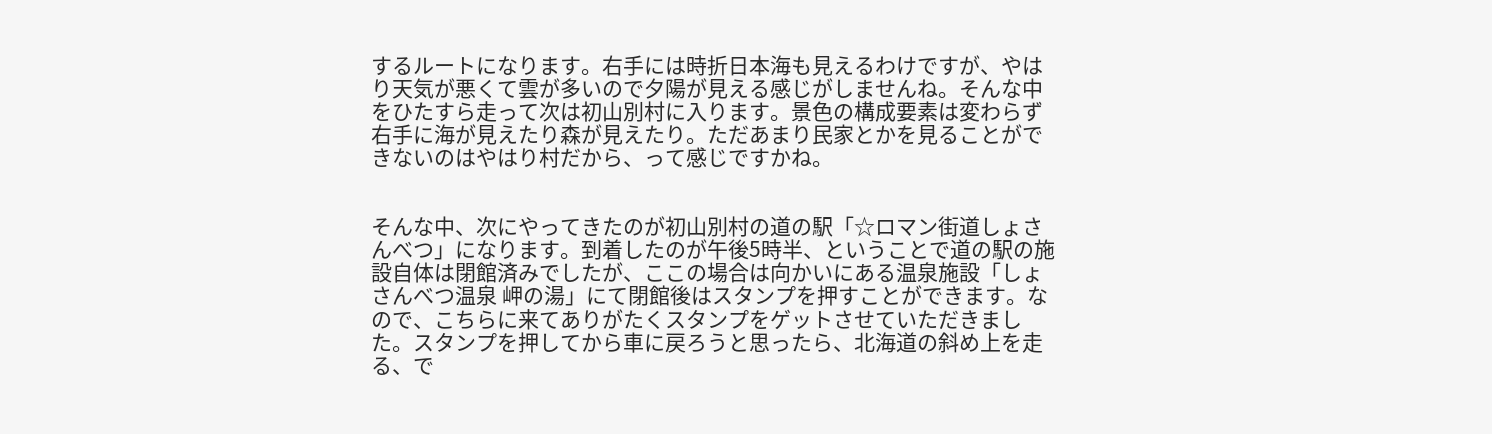するルートになります。右手には時折日本海も見えるわけですが、やはり天気が悪くて雲が多いので夕陽が見える感じがしませんね。そんな中をひたすら走って次は初山別村に入ります。景色の構成要素は変わらず右手に海が見えたり森が見えたり。ただあまり民家とかを見ることができないのはやはり村だから、って感じですかね。


そんな中、次にやってきたのが初山別村の道の駅「☆ロマン街道しょさんべつ」になります。到着したのが午後5時半、ということで道の駅の施設自体は閉館済みでしたが、ここの場合は向かいにある温泉施設「しょさんべつ温泉 岬の湯」にて閉館後はスタンプを押すことができます。なので、こちらに来てありがたくスタンプをゲットさせていただきました。スタンプを押してから車に戻ろうと思ったら、北海道の斜め上を走る、で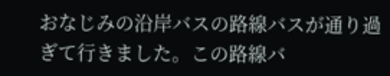おなじみの沿岸バスの路線バスが通り過ぎて行きました。この路線バ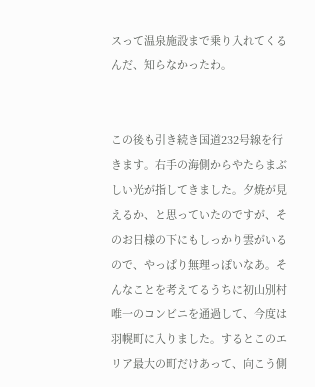スって温泉施設まで乗り入れてくるんだ、知らなかったわ。


この後も引き続き国道232号線を行きます。右手の海側からやたらまぶしい光が指してきました。夕焼が見えるか、と思っていたのですが、そのお日様の下にもしっかり雲がいるので、やっぱり無理っぽいなあ。そんなことを考えてるうちに初山別村唯一のコンビニを通過して、今度は羽幌町に入りました。するとこのエリア最大の町だけあって、向こう側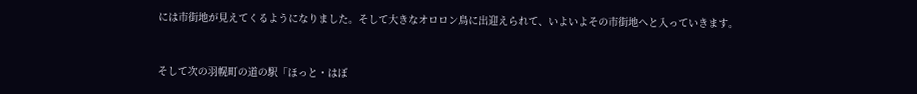には市街地が見えてくるようになりました。そして大きなオロロン鳥に出迎えられて、いよいよその市街地へと入っていきます。


そして次の羽幌町の道の駅「ほっと・はぼ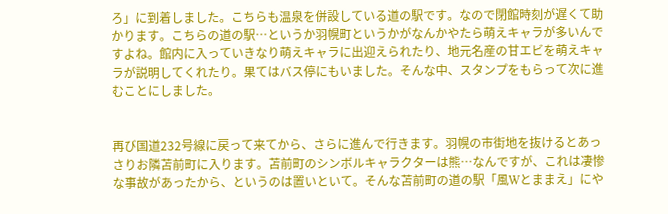ろ」に到着しました。こちらも温泉を併設している道の駅です。なので閉館時刻が遅くて助かります。こちらの道の駅…というか羽幌町というかがなんかやたら萌えキャラが多いんですよね。館内に入っていきなり萌えキャラに出迎えられたり、地元名産の甘エビを萌えキャラが説明してくれたり。果てはバス停にもいました。そんな中、スタンプをもらって次に進むことにしました。


再び国道232号線に戻って来てから、さらに進んで行きます。羽幌の市街地を抜けるとあっさりお隣苫前町に入ります。苫前町のシンボルキャラクターは熊…なんですが、これは凄惨な事故があったから、というのは置いといて。そんな苫前町の道の駅「風Wとままえ」にや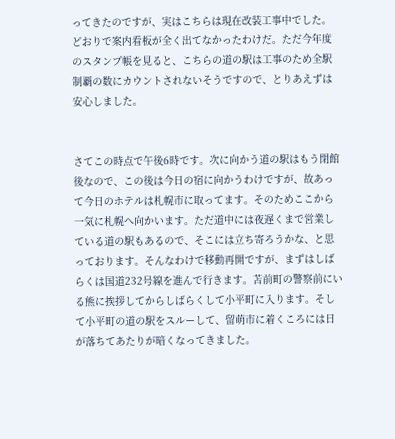ってきたのですが、実はこちらは現在改装工事中でした。どおりで案内看板が全く出てなかったわけだ。ただ今年度のスタンプ帳を見ると、こちらの道の駅は工事のため全駅制覇の数にカウントされないそうですので、とりあえずは安心しました。


さてこの時点で午後6時です。次に向かう道の駅はもう閉館後なので、この後は今日の宿に向かうわけですが、故あって今日のホテルは札幌市に取ってます。そのためここから一気に札幌へ向かいます。ただ道中には夜遅くまで営業している道の駅もあるので、そこには立ち寄ろうかな、と思っております。そんなわけで移動再開ですが、まずはしばらくは国道232号線を進んで行きます。苫前町の警察前にいる熊に挨拶してからしばらくして小平町に入ります。そして小平町の道の駅をスルーして、留萌市に着くころには日が落ちてあたりが暗くなってきました。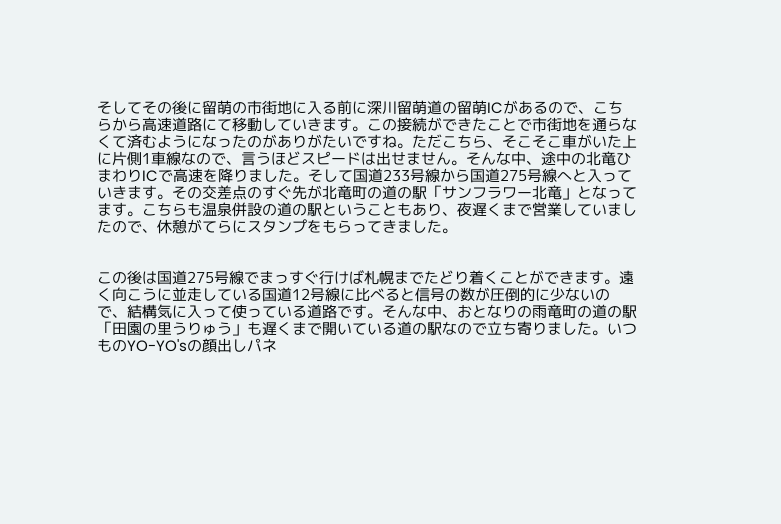そしてその後に留萌の市街地に入る前に深川留萌道の留萌ICがあるので、こちらから高速道路にて移動していきます。この接続ができたことで市街地を通らなくて済むようになったのがありがたいですね。ただこちら、そこそこ車がいた上に片側1車線なので、言うほどスピードは出せません。そんな中、途中の北竜ひまわりICで高速を降りました。そして国道233号線から国道275号線へと入っていきます。その交差点のすぐ先が北竜町の道の駅「サンフラワー北竜」となってます。こちらも温泉併設の道の駅ということもあり、夜遅くまで営業していましたので、休憩がてらにスタンプをもらってきました。


この後は国道275号線でまっすぐ行けば札幌までたどり着くことができます。遠く向こうに並走している国道12号線に比べると信号の数が圧倒的に少ないので、結構気に入って使っている道路です。そんな中、おとなりの雨竜町の道の駅「田園の里うりゅう」も遅くまで開いている道の駅なので立ち寄りました。いつものYO-YO'sの顔出しパネ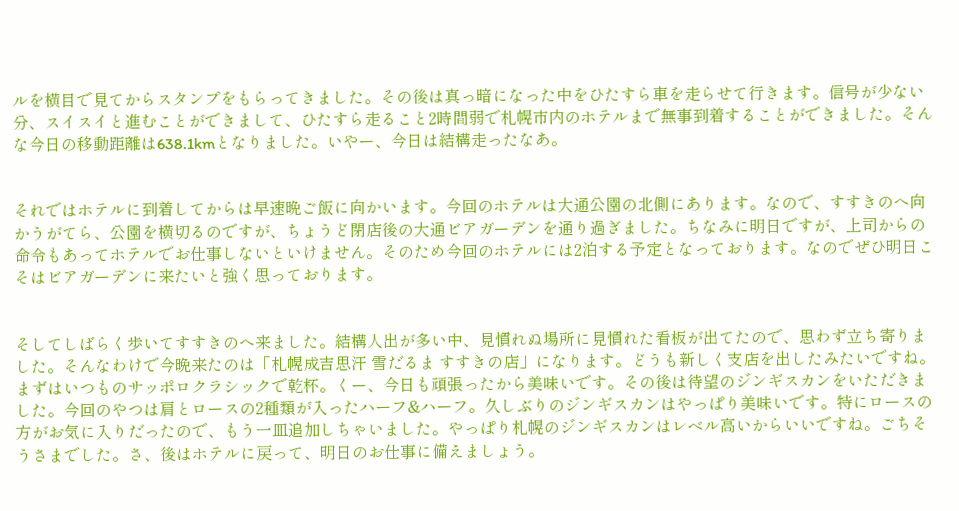ルを横目で見てからスタンプをもらってきました。その後は真っ暗になった中をひたすら車を走らせて行きます。信号が少ない分、スイスイと進むことができまして、ひたすら走ること2時間弱で札幌市内のホテルまで無事到着することができました。そんな今日の移動距離は638.1kmとなりました。いやー、今日は結構走ったなあ。


それではホテルに到着してからは早速晩ご飯に向かいます。今回のホテルは大通公園の北側にあります。なので、すすきのへ向かうがてら、公園を横切るのですが、ちょうど閉店後の大通ビアガーデンを通り過ぎました。ちなみに明日ですが、上司からの命令もあってホテルでお仕事しないといけません。そのため今回のホテルには2泊する予定となっております。なのでぜひ明日こそはビアガーデンに来たいと強く思っております。


そしてしばらく歩いてすすきのへ来ました。結構人出が多い中、見慣れぬ場所に見慣れた看板が出てたので、思わず立ち寄りました。そんなわけで今晩来たのは「札幌成吉思汗 雪だるま すすきの店」になります。どうも新しく支店を出したみたいですね。まずはいつものサッポロクラシックで乾杯。くー、今日も頑張ったから美味いです。その後は待望のジンギスカンをいただきました。今回のやつは肩とロースの2種類が入ったハーフ&ハーフ。久しぶりのジンギスカンはやっぱり美味いです。特にロースの方がお気に入りだったので、もう一皿追加しちゃいました。やっぱり札幌のジンギスカンはレベル高いからいいですね。ごちそうさまでした。さ、後はホテルに戻って、明日のお仕事に備えましょう。